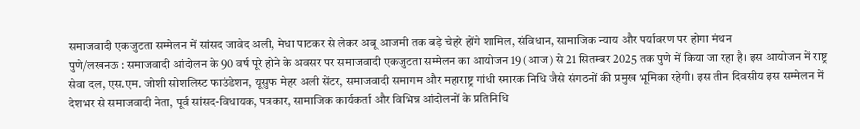समाजवादी एकजुटता सम्मेलन में सांसद जावेद अली, मेधा पाटकर से लेकर अबू आजमी तक बड़े चेहरे होंगे शामिल, संविधान, सामाजिक न्याय और पर्यावरण पर होगा मंथन
पुणे/लखनऊ : समाजवादी आंदोलन के 90 वर्ष पूरे होने के अवसर पर समाजवादी एकजुटता सम्मेलन का आयोजन 19 (आज) से 21 सितम्बर 2025 तक पुणे में किया जा रहा है। इस आयोजन में राष्ट्र सेवा दल, एस.एम. जोशी सोशलिस्ट फाउंडेशन, यूसुफ मेहर अली सेंटर, समाजवादी समागम और महाराष्ट्र गांधी स्मारक निधि जैसे संगठनों की प्रमुख भूमिका रहेगी। इस तीन दिवसीय इस सम्मेलन में देशभर से समाजवादी नेता, पूर्व सांसद-विधायक, पत्रकार, सामाजिक कार्यकर्ता और विभिन्न आंदोलनों के प्रतिनिधि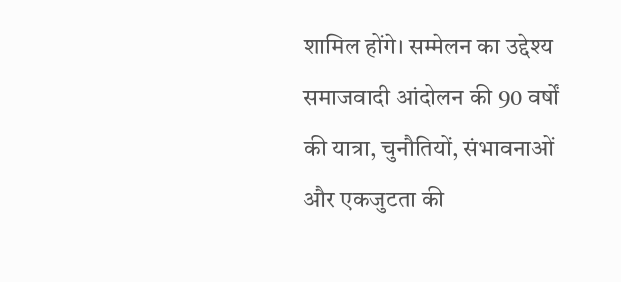शामिल होंगे। सम्मेलन का उद्देश्य समाजवादी आंदोलन की 90 वर्षों की यात्रा, चुनौतियों, संभावनाओं और एकजुटता की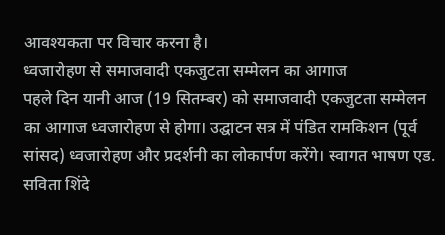आवश्यकता पर विचार करना है।
ध्वजारोहण से समाजवादी एकजुटता सम्मेलन का आगाज
पहले दिन यानी आज (19 सितम्बर) को समाजवादी एकजुटता सम्मेलन का आगाज ध्वजारोहण से होगा। उद्घाटन सत्र में पंडित रामकिशन (पूर्व सांसद) ध्वजारोहण और प्रदर्शनी का लोकार्पण करेंगे। स्वागत भाषण एड. सविता शिंदे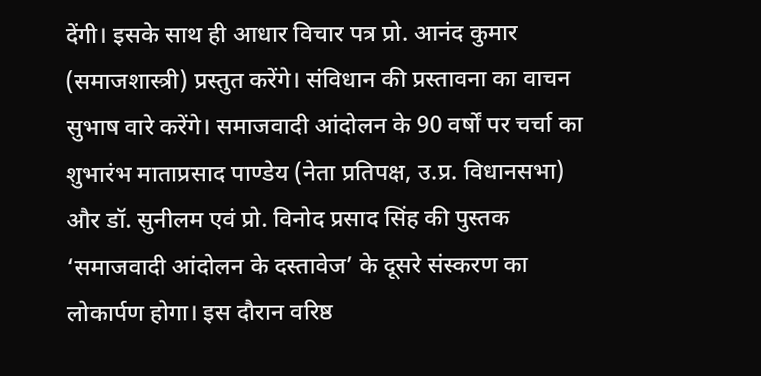देंगी। इसके साथ ही आधार विचार पत्र प्रो. आनंद कुमार (समाजशास्त्री) प्रस्तुत करेंगे। संविधान की प्रस्तावना का वाचन सुभाष वारे करेंगे। समाजवादी आंदोलन के 90 वर्षों पर चर्चा का शुभारंभ माताप्रसाद पाण्डेय (नेता प्रतिपक्ष, उ.प्र. विधानसभा) और डॉ. सुनीलम एवं प्रो. विनोद प्रसाद सिंह की पुस्तक ‘समाजवादी आंदोलन के दस्तावेज’ के दूसरे संस्करण का लोकार्पण होगा। इस दौरान वरिष्ठ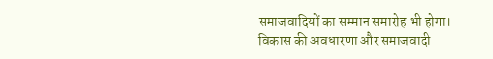समाजवादियों का सम्मान समारोह भी होगा।
विकास की अवधारणा और समाजवादी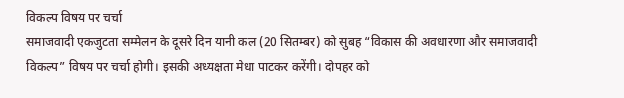विकल्प विषय पर चर्चा
समाजवादी एकजुटता सम्मेलन के दूसरे दिन यानी कल (20 सितम्बर) को सुबह “विकास की अवधारणा और समाजवादी विकल्प” विषय पर चर्चा होगी। इसकी अध्यक्षता मेधा पाटकर करेंगी। दोपहर को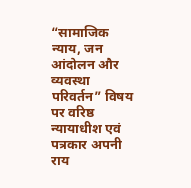“सामाजिक न्याय, जन आंदोलन और व्यवस्था परिवर्तन” विषय पर वरिष्ठ न्यायाधीश एवं पत्रकार अपनी राय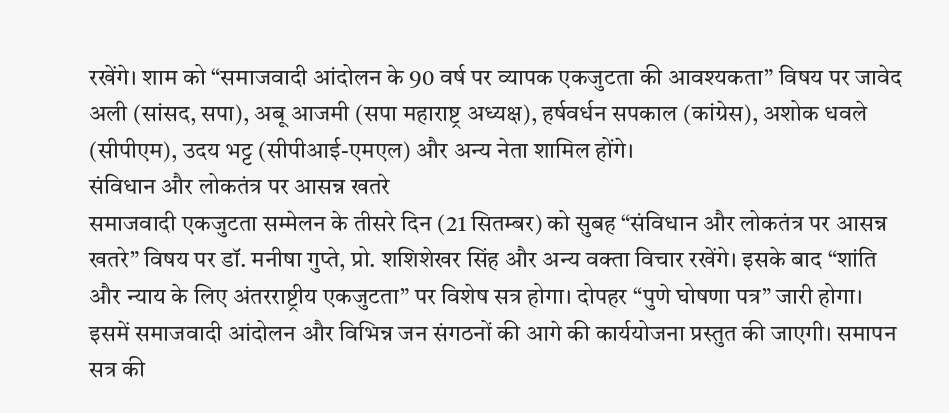रखेंगे। शाम को “समाजवादी आंदोलन के 90 वर्ष पर व्यापक एकजुटता की आवश्यकता” विषय पर जावेद अली (सांसद, सपा), अबू आजमी (सपा महाराष्ट्र अध्यक्ष), हर्षवर्धन सपकाल (कांग्रेस), अशोक धवले (सीपीएम), उदय भट्ट (सीपीआई-एमएल) और अन्य नेता शामिल होंगे।
संविधान और लोकतंत्र पर आसन्न खतरे
समाजवादी एकजुटता सम्मेलन के तीसरे दिन (21 सितम्बर) को सुबह “संविधान और लोकतंत्र पर आसन्न खतरे” विषय पर डॉ. मनीषा गुप्ते, प्रो. शशिशेखर सिंह और अन्य वक्ता विचार रखेंगे। इसके बाद “शांति और न्याय के लिए अंतरराष्ट्रीय एकजुटता” पर विशेष सत्र होगा। दोपहर “पुणे घोषणा पत्र” जारी होगा। इसमें समाजवादी आंदोलन और विभिन्न जन संगठनों की आगे की कार्ययोजना प्रस्तुत की जाएगी। समापन सत्र की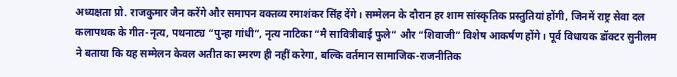अध्यक्षता प्रो. राजकुमार जैन करेंगे और समापन वक्तव्य रमाशंकर सिंह देंगे। सम्मेलन के दौरान हर शाम सांस्कृतिक प्रस्तुतियां होंगी, जिनमें राष्ट्र सेवा दल कलापथक के गीत-नृत्य, पथनाट्य “पुन्हा गांधी”, नृत्य नाटिका “मै सावित्रीबाई फुले” और “शिवाजी” विशेष आकर्षण होंगे। पूर्व विधायक डॉक्टर सुनीलम ने बताया कि यह सम्मेलन केवल अतीत का स्मरण ही नहीं करेगा, बल्कि वर्तमान सामाजिक-राजनीतिक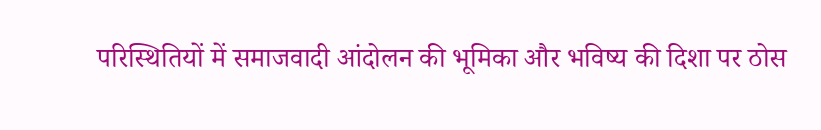परिस्थितियों में समाजवादी आंदोलन की भूमिका और भविष्य की दिशा पर ठोस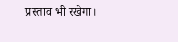प्रस्ताव भी रखेगा।